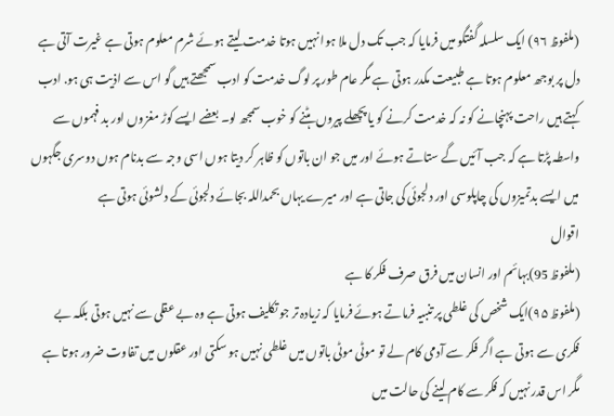(ملفوظ ۹۶) ایک سلسلہ گفتگو میں فرمایا کہ جب تک دل ملا ہوا نہیں ہوتا خدمت لیتے ہوئے شرم معلوم ہوتی ہے غیرت آتی ہے دل پر بوجھ معلوم ہوتا ہے طبیعت مکدر ہوتی ہے مگر عام طور پر لوگ خدمت کو ادب سمجھتے ہیں گو اس سے اذیت ہی ہو. ادب کہتے ہیں راحت پہنچانے کو نہ کہ خدمت کرنے کو یا پچھلے پیروں ہٹنے کو خوب سمجھ لو۔ بعضے ایسے کوڑ مغزوں اور بد فہموں سے واسطہ پڑتا ہے کہ جب آئیں گے ستاتے ہوئے اور میں جو ان باتوں کو ظاہر کر دیتا ہوں اسی وجہ سے بدنام ہوں دوسری جگہوں میں ایسے بدتمیزوں کی چاپلوسی اور دلجوئی کی جاتی ہے اور میرے یہاں بحمداللہ بجائے دلجوئی کے دلشوئی ہوتی ہے
اقوال
(ملفوظ 95)بہائم اور انسان میں فرق صرف فکر کا ہے
(ملفوظ ۹۵)ایک شخص کی غلطی پر تنبیہ فرماتے ہوئے فرمایا کہ زیادہ تر جو تکلیف ہوتی ہے وہ بے عقلی سے نہیں ہوتی بلکہ بے فکری سے ہوتی ہے اگر فکر سے آدمی کام لے تو موٹی موٹی باتوں میں غلطی نہیں ہو سکتی اور عقلوں میں تفاوت ضرور ہوتا ہے مگر اس قدر نہیں کہ فکر سے کام لینے کی حالت میں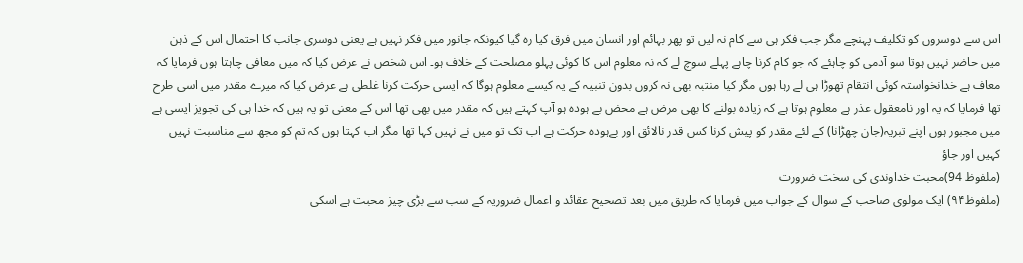اس سے دوسروں کو تکلیف پہنچے مگر جب فکر ہی سے کام نہ لیں تو پھر بہائم اور انسان میں فرق کیا رہ گیا کیونکہ جانور میں فکر نہیں ہے یعنی دوسری جانب کا احتمال اس کے ذہن میں حاضر نہیں ہوتا سو آدمی کو چاہئے کہ جو کام کرنا چاہے پہلے سوچ لے کہ نہ معلوم اس کا کوئی پہلو مصلحت کے خلاف ہو۔ اس شخص نے عرض کیا کہ میں معافی چاہتا ہوں فرمایا کہ معاف ہے خدانخواستہ کوئی انتقام تھوڑا ہی لے رہا ہوں مگر کیا منتبہ بھی نہ کروں بدون تنبیہ کے یہ کیسے معلوم ہوگا کہ ایسی حرکت کرنا غلطی ہے عرض کیا کہ میرے مقدر میں اسی طرح تھا فرمایا کہ یہ اور نامعقول عذر ہے معلوم ہوتا ہے کہ زیادہ بولنے کا بھی مرض ہے محض بے ہودہ ہو آپ کہتے ہیں کہ مقدر میں بھی تھا اس کے معنی تو یہ ہیں کہ خدا ہی کی تجویز ایسی ہے میں مجبور ہوں اپنے تبریہ(جان چھڑانا) کے لئے مقدر کو پیش کرنا کس قدر نالائق اور بےہودہ حرکت ہے اب تک تو میں نے نہیں کہا تھا مگر اب کہتا ہوں کہ تم کو مجھ سے مناسبت نہیں کہیں اور جاؤ
(ملفوظ 94)محبت خداوندی کی سخت ضرورت
(ملفوظ۹۴) ایک مولوی صاحب کے سوال کے جواب میں فرمایا کہ طریق میں بعد تصحیح عقائد و اعمال ضروریہ کے سب سے بڑی چیز محبت ہے اسکی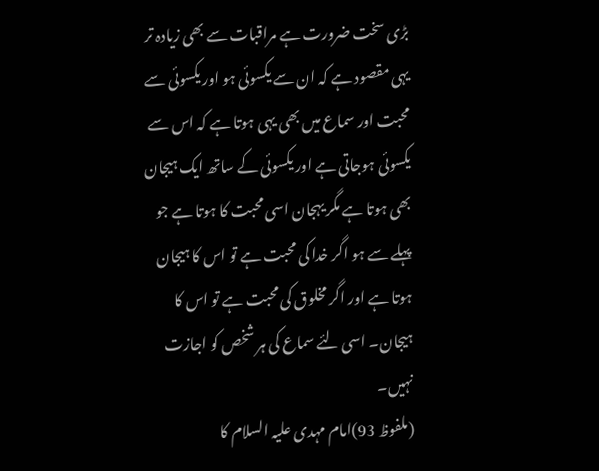بڑی سخت ضرورت ہے مراقبات سے بھی زیادہ تر یہی مقصود ہے کہ ان سے یکسوئی ہو اور یکسوئی سے محبت اور سماع میں بھی یہی ہوتا ہے کہ اس سے یکسوئی ہوجاتی ہے اور یکسوئی کے ساتھ ایک ہیجان بھی ہوتا ہے مگر یہجان اسی محبت کا ہوتا ہے جو پہلے سے ہو اگر خدا کی محبت ہے تو اس کا ہیجان ہوتا ہے اور اگر مخلوق کی محبت ہے تو اس کا ہیجان۔ اسی لئے سماع کی ہر شخص کو اجازت نہیں۔
(ملفوظ 93)امام مہدی علیہ السلام کا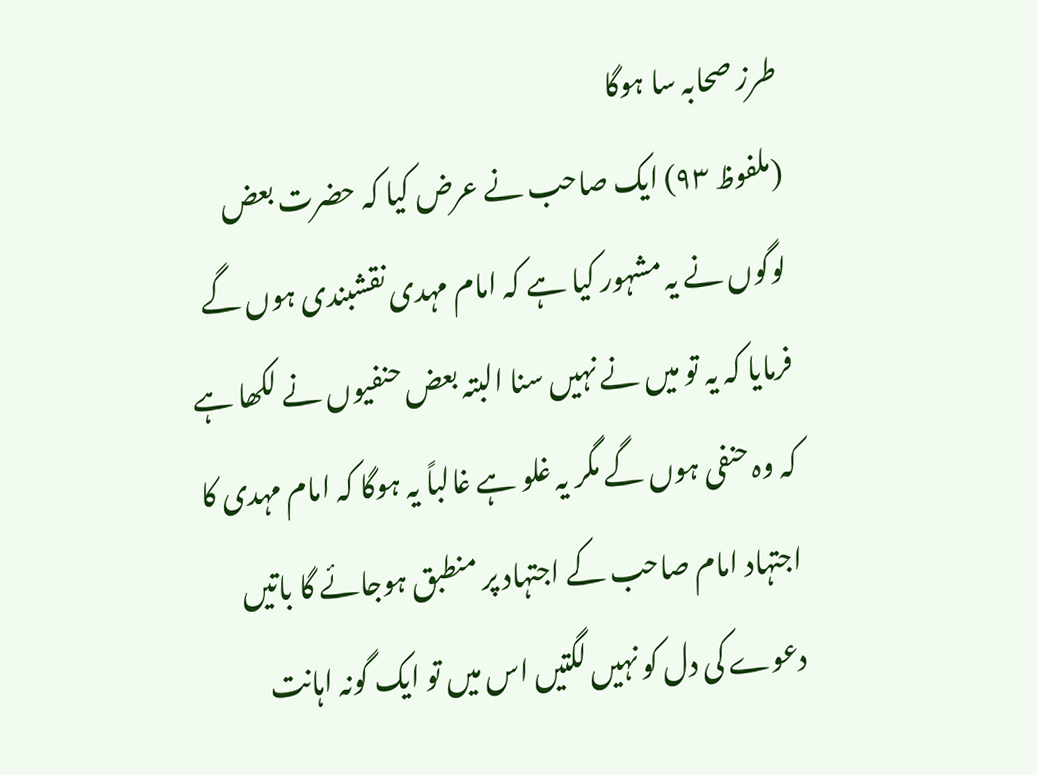طرز صحابہ سا ہوگا
(ملفوظ ۹۳) ایک صاحب نے عرض کیا کہ حضرت بعض لوگوں نے یہ مشہور کیا ہے کہ امام مہدی نقشبندی ہوں گے فرمایا کہ یہ تو میں نے نہیں سنا البتہ بعض حنفیوں نے لکھا ہے کہ وہ حنفی ہوں گے مگر یہ غلو ہے غالباً یہ ہوگا کہ امام مہدی کا اجتہاد امام صاحب کے اجتہاد پر منطبق ہوجائے گا باتیں دعوے کی دل کو نہیں لگتیں اس میں تو ایک گونہ اہانت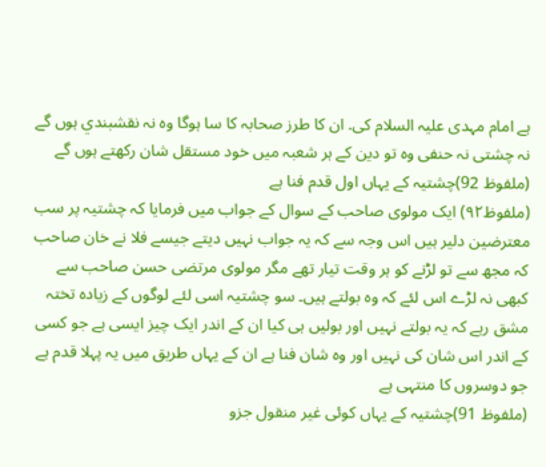ہے امام مہدی علیہ السلام کی. ان کا طرز صحابہ کا سا ہوگا وہ نہ نقشبندي ہوں گے نہ چشتی نہ حنفی وہ تو دین کے ہر شعبہ میں خود مستقل شان رکھتے ہوں گے
(ملفوظ 92)چشتیہ کے یہاں اول قدم فنا ہے
(ملفوظ۹۲) ایک مولوی صاحب کے سوال کے جواب میں فرمایا کہ چشتیہ پر سب معترضین دلیر ہیں اس وجہ سے کہ یہ جواب نہیں دیتے جیسے فلا نے خان صاحب کہ مجھ سے تو لڑنے کو ہر وقت تیار تھے مگر مولوی مرتضی حسن صاحب سے کبھی نہ لڑے اس لئے کہ وہ بولتے ہیں۔ سو چشتیہ اسی لئے لوگوں کے زیادہ تختہ مشق رہے کہ یہ بولتے نہیں اور بولیں ہی کیا ان کے اندر ایک چیز ایسی ہے جو کسی کے اندر اس شان کی نہیں اور وہ شان فنا ہے ان کے یہاں طریق میں یہ پہلا قدم ہے جو دوسروں کا منتہی ہے
(ملفوظ 91)چشتیہ کے یہاں کوئی غیر منقول جزو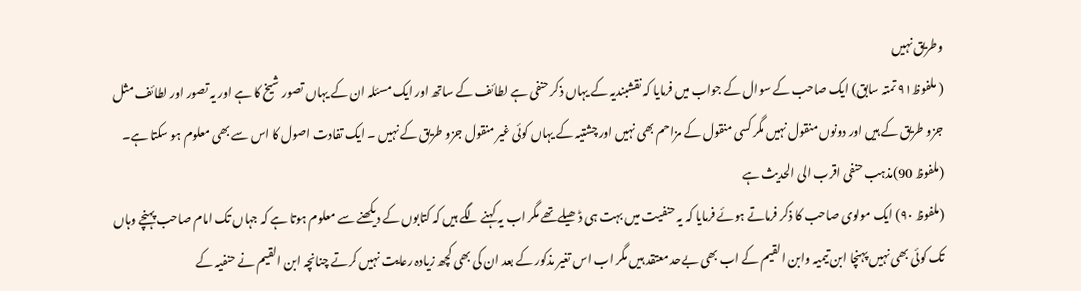وطریق نہیں
( ملفوظ۹۱ تمتہ سابق) ایک صاحب کے سوال کے جواب میں فرمایا کہ نقشبندیہ کے یہاں ذکر حنفی ہے لطائف کے ساتھ اور ایک مسئلہ ان کے یہاں تصور شیخ کا ہے اور یہ تصور اور لطائف مثل جزو طریق کے ہیں اور دونوں منقول نہیں مگر کسی منقول کے مزاحم بھی نہیں اور چشتیہ کے یہاں کوئی غیر منقول جزو طریق کے نہیں ۔ ایک تفادت اصول کا اس سے بھی معلوم ہو سکتا ہے۔
(ملفوظ 90)مذہب حنفی اقرب الی الحدیث ہے
(ملفوظ ۹۰) ایک مولوی صاحب کا ذکر فرماتے ہوئے فرمایا کہ یہ حنفیت میں بہت ہی ڈھیلےتھے مگر اب یہ کہنے لگے ہیں کہ کتابوں کے دیکھنے سے معلوم ہوتا ہے کہ جہاں تک امام صاحب پہنچے وہاں تک کوئی بھی نہیں پہنچا ابن تیمیہ وابن القیم کے اب بھی بےحد معتقد ہیں مگر اب اس تغیر مذکور کے بعد ان کی بھی کچھ زیادہ رعایت نہیں کرتے چنانچہ ابن القیم نے حنفیہ کے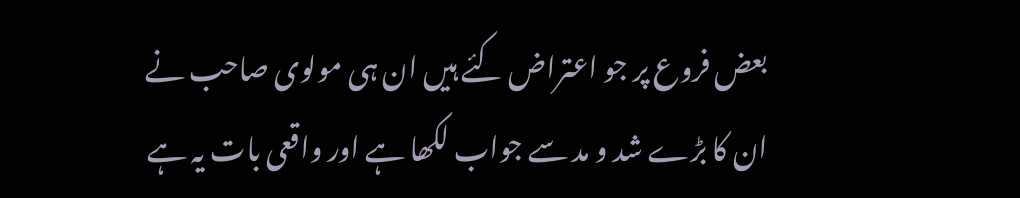بعض فروع پر جو اعتراض کئے ہیں ان ہی مولوی صاحب نے ان کا بڑے شد و مد سے جواب لکھا ہے اور واقعی بات یہ ہے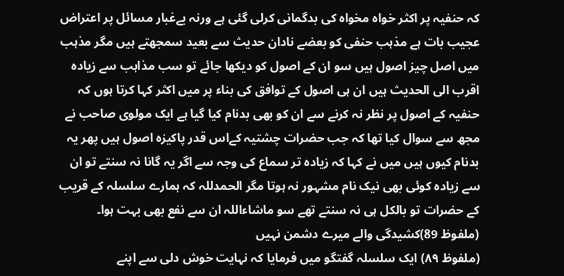کہ حنفیہ پر اکثر خواہ مخواہ کی بدگمانی کرلی گئی ہے ورنہ بےغبار مسائل پر اعتراض عجیب بات ہے مذہب حنفی کو بعضے نادان حدیث سے بعید سمجھتے ہیں مگر مذہب میں اصل چیز اصول ہیں سو ان کے اصول کو دیکھا جائے تو سب مذاہب سے زیادہ اقرب الی الحدیث ہیں ان ہی اصول کے توافق کی بناء پر میں اکثر کہا کرتا ہوں کہ حنفیہ کے اصول پر نظر نہ کرنے سے ان کو بھی بدنام کیا گیا ہے ایک مولوی صاحب نے مجھ سے سوال کیا تھا کہ جب حضرات چشتیہ کےاس قدر پاکیزہ اصول ہیں پھر یہ بدنام کیوں ہیں میں نے کہا کہ زیادہ تر سماع کی وجہ سے اگر یہ گانا نہ سنتے تو ان سے زیادہ کوئی بھی نیک نام مشہور نہ ہوتا مگر الحمدللہ کہ ہمارے سلسلہ کے قریب کے حضرات تو بالکل ہی نہ سنتے تھے سو ماشاءاللہ ان سے نفع بھی بہت ہوا۔
(ملفوظ 89)کشیدگی والے میرے دشمن نہیں
(ملفوظ ۸۹) ایک سلسلہ گفتگو میں فرمایا کہ نہایت خوش دلی سے اپنے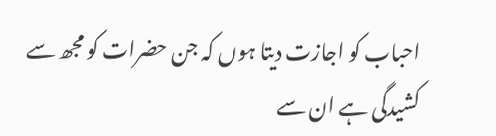احباب کو اجازت دیتا ہوں کہ جن حضرات کو مجھ سے کشیدگی ہے ان سے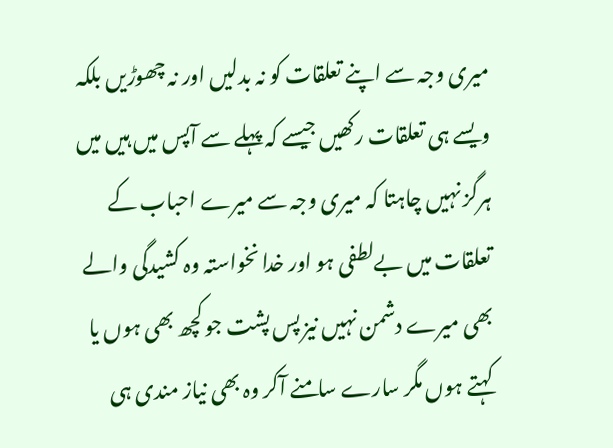میری وجہ سے اپنے تعلقات کو نہ بدلیں اور نہ چھوڑیں بلکہ ویسے ہی تعلقات رکھیں جیسے کہ پہلے سے آپس میں ہیں میں ہرگز نہیں چاہتا کہ میری وجہ سے میرے احباب کے تعلقات میں بےلطفی ہو اور خدا نخواستہ وہ کشیدگی والے بھی میرے دشمن نہیں نیز پس پشت جو کچھ بھی ہوں یا کہتے ہوں مگر سارے سامنے آکر وہ بھی نیاز مندی ہی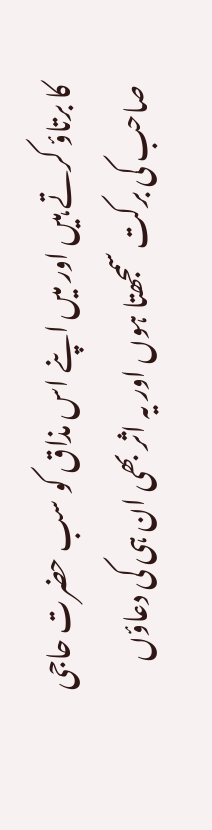کا برتاؤ کرتے ہیں اور میں اپنے اس مذاق کو سب حضرت حاجی صاحب کی برکت سمجھتا ہوں اور یہ اثر بھی ان ہی کی دعاؤں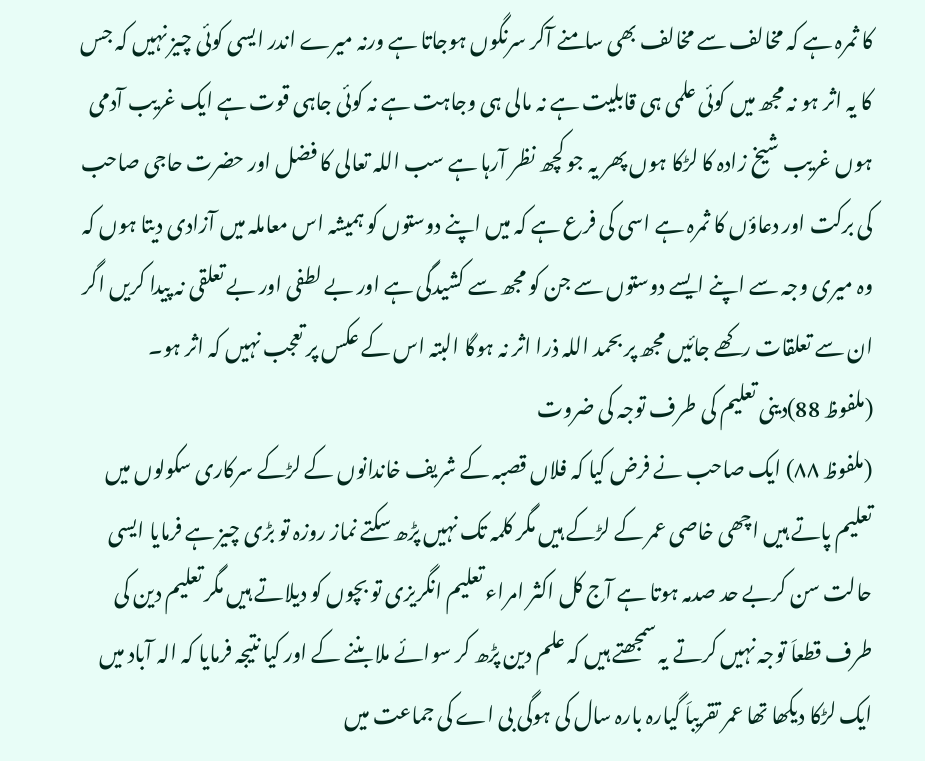کا ثمرہ ہے کہ مخالف سے مخالف بھی سامنے آکر سرنگوں ہوجاتا ہے ورنہ میرے اندر ایسی کوئی چیز نہیں کہ جس کا یہ اثر ہو نہ مجھ میں کوئی علمی ہی قابلیت ہے نہ مالی ہی وجاہت ہے نہ کوئی جاہی قوت ہے ایک غریب آدمی ہوں غریب شیخ زادہ کا لڑکا ہوں پھر یہ جو کچھ نظر آرہا ہے سب اللہ تعالی کا فضل اور حضرت حاجی صاحب کی برکت اور دعاؤں کا ثمرہ ہے اسی کی فرع ہے کہ میں اپنے دوستوں کو ہمیشہ اس معاملہ میں آزادی دیتا ہوں کہ وہ میری وجہ سے اپنے ایسے دوستوں سے جن کو مجھ سے کشیدگی ہے اور بے لطفی اور بے تعلقی نہ پیدا کریں اگر ان سے تعلقات رکھے جائیں مجھ پر بحمد اللہ ذرا اثر نہ ہوگا البتہ اس کے عکس پر تعجب نہیں کہ اثر ہو۔
(ملفوظ 88)دینی تعلیم کی طرف توجہ کی ضروت
(ملفوظ ۸۸) ایک صاحب نے فرض کیا کہ فلاں قصبہ کے شریف خاندانوں کے لڑکے سرکاری سکولوں میں تعلیم پاتے ہیں اچھی خاصی عمر کے لڑکے ہیں مگر کلمہ تک نہیں پڑھ سکتے نماز روزہ تو بڑی چیز ہے فرمایا ایسی حالت سن کربے حد صدمہ ہوتا ہے آج کل اکثر امراء تعلیم انگریزی تو بچوں کو دیلاتے ہیں مگر تعلیم دین کی طرف قطعاَ توجہ نہیں کرتے یہ سمجھتے ہیں کہ علم دین پڑھ کر سوائے ملا بننے کے اور کیا نتیجہ فرمایا کہ الہ آباد میں ایک لڑکا دیکھا تھا عمر تقریباَ گیارہ بارہ سال کی ہوگی بی اے کی جماعت میں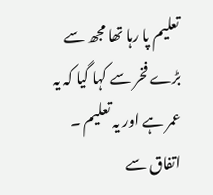تعلیم پا رہا تھا مجھ سے بڑے فخر سے کہا گیا کہ یہ عمر ہے اور یہ تعلیم ۔ اتفاق سے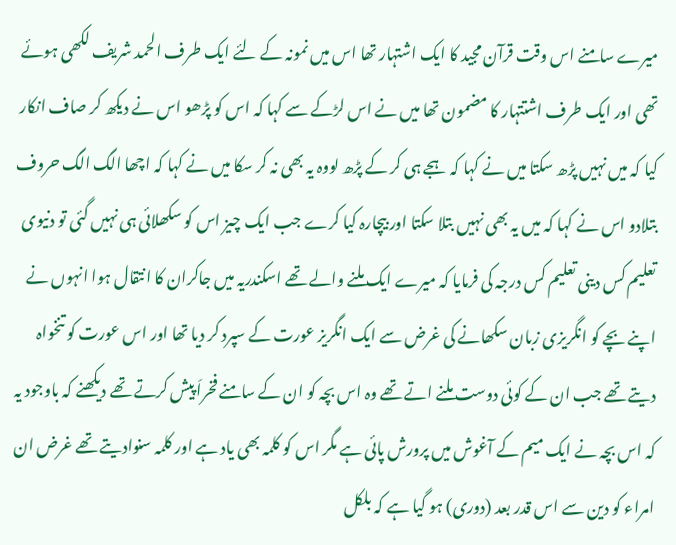میرے سامنے اس وقت قرآن مجید کا ایک اشتہار تھا اس میں نمونہ کے لئے ایک طرف الحمد شریف لکھی ہوئے تھی اور ایک طرف اشتتہار کا مضمون تھا میں نے اس لڑکے سے کہا کہ اس کو پڑھو اس نے دیکھ کر صاف انکار کیا کہ میں نہیں پڑھ سکتا میں نے کہا کہ ہجے ہی کر کے پڑھ لووہ یہ بھی نہ کر سکا میں نے کہا کہ اچھا الگ الگ حروف بتلادو اس نے کہا کہ میں یہ بھی نہیں بتلا سکتا اور بیچارہ کیا کرے جب ایک چیز اس کو سکھلائی ہی نہیں گئی تو دنیوی تعلیم کس دینی تعلیم کس درجہ کی فرمایا کہ میرے ایک ملنے والے تھے اسکندریہ میں جاکران کا انتقال ہوا انہوں نے اپنے بچے کو انگریزی زبان سکھانے کی غرض سے ایک انگریز عورت کے سپرد کر دیا تھا اور اس عورت کو تنخواہ دیتے تھے جب ان کے کوئی دوست ملنے اتے تھے وہ اس بچہ کو ان کے سامنے فخراَ پیش کرتے تھے دیکھنے کہ باوجود یہ کہ اس بچہ نے ایک میم کے آغوش میں پرورش پائی ہے مگر اس کو کلمہ بھی یاد ہے اور کلمہ سنوادیتے تھے غرض ان امراء کو دین سے اس قدر بعد (دوری) ہو گیا ہے کہ بلکل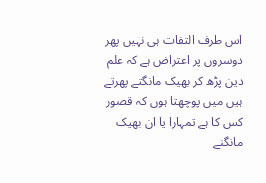اس طرف التفات ہی نہیں پھر دوسروں پر اعتراض ہے کہ علم دین پڑھ کر بھیک مانگتے پھرتے ہیں میں پوچھتا ہوں کہ قصور کس کا ہے تمہارا یا ان بھیک مانگنے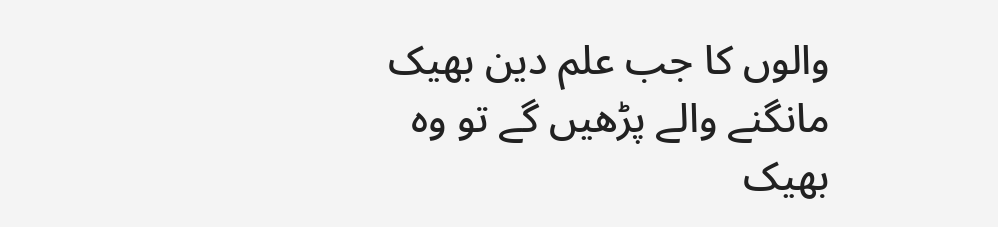والوں کا جب علم دین بھیک مانگنے والے پڑھیں گے تو وہ بھیک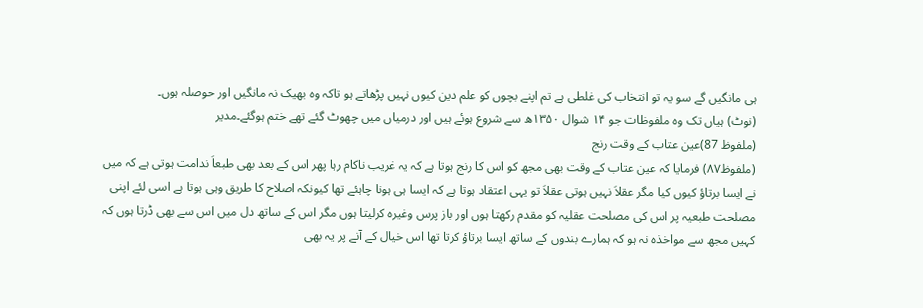ہی مانگیں گے سو یہ تو انتخاب کی غلطی ہے تم اپنے بچوں کو علم دین کیوں نہیں پڑھاتے ہو تاکہ وہ بھیک نہ مانگیں اور حوصلہ ہوں۔
(نوٹ) ہیاں تک وہ ملفوظات جو ۱۴ شوال ۱۳۵۰ھ سے شروع ہوئے ہیں اور درمیاں میں چھوٹ گئے تھے ختم ہوگئے۔مدیر
(ملفوظ 87)عین عتاب کے وقت رنج
(ملفوظ۸۷) فرمایا کہ عین عتاب کے وقت بھی مجھ کو اس کا رنج ہوتا ہے کہ یہ غریب ناکام رہا پھر اس کے بعد بھی طبعاَ ندامت ہوتی ہے کہ میں نے ایسا برتاؤ کیوں کیا مگر عقلاَ نہیں ہوتی عقلاَ تو یہی اعتقاد ہوتا ہے کہ ایسا ہی ہونا چاہئے تھا کیونکہ اصلاح کا طریق وہی ہوتا ہے اسی لئے اپنی مصلحت طبعیہ پر اس کی مصلحت عقلیہ کو مقدم رکھتا ہوں اور باز پرس وغیرہ کرلیتا ہوں مگر اس کے ساتھ دل میں اس سے بھی ڈرتا ہوں کہ کہیں مجھ سے مواخذہ نہ ہو کہ ہمارے بندوں کے ساتھ ایسا برتاؤ کرتا تھا اس خیال کے آنے پر یہ بھی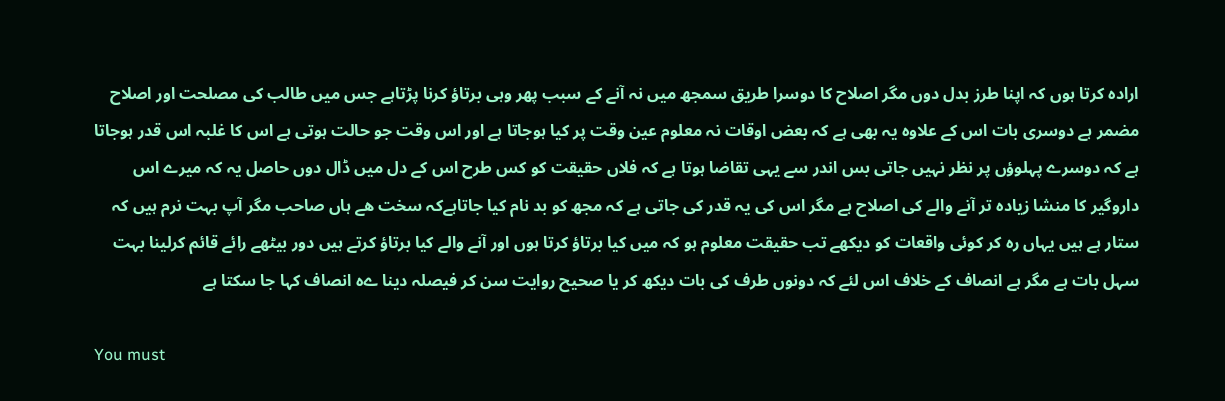ارادہ کرتا ہوں کہ اپنا طرز بدل دوں مگر اصلاح کا دوسرا طریق سمجھ میں نہ آنے کے سبب پھر وہی برتاؤ کرنا پڑتاہے جس میں طالب کی مصلحت اور اصلاح مضمر ہے دوسری بات اس کے علاوہ یہ بھی ہے کہ بعض اوقات نہ معلوم عین وقت پر کیا ہوجاتا ہے اور اس وقت جو حالت ہوتی ہے اس کا غلبہ اس قدر ہوجاتا ہے کہ دوسرے پہلوؤں پر نظر نہیں جاتی بس اندر سے یہی تقاضا ہوتا ہے کہ فلاں حقیقت کو کس طرح اس کے دل میں ڈال دوں حاصل یہ کہ میرے اس داروگیر کا منشا زیادہ تر آنے والے کی اصلاح ہے مگر اس کی یہ قدر کی جاتی ہے کہ مجھ کو بد نام کیا جاتاہےکہ سخت ھے ہاں صاحب مگر آپ بہت نرم ہیں کہ ستار ہے ہیں یہاں رہ کر کوئی واقعات کو دیکھے تب حقیقت معلوم ہو کہ میں کیا برتاؤ کرتا ہوں اور آنے والے کیا برتاؤ کرتے ہیں دور بیٹھے رائے قائم کرلینا بہت سہل بات ہے مگر ہے انصاف کے خلاف اس لئے کہ دونوں طرف کی بات دیکھ کر یا صحیح روایت سن کر فیصلہ دینا ےہ انصاف کہا جا سکتا ہے

You must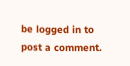be logged in to post a comment.